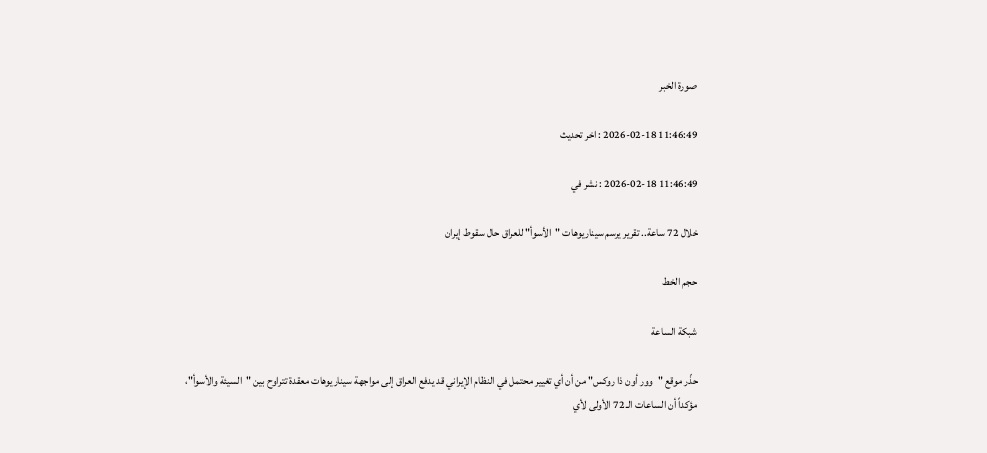صورة الخبر

11:46:49 2026-02-18 : اخر تحديث

11:46:49 2026-02-18 : نشر في

خلال 72 ساعة.. تقرير يرسم سيناريوهات "الأسوأ" للعراق حال سقوط إيران

حجم الخط

شبكة الساعة

حذّر موقع "وور أون ذا روكس" من أن أي تغيير محتمل في النظام الإيراني قد يدفع العراق إلى مواجهة سيناريوهات معقدة تتراوح بين "السيئة والأسوأ"، مؤكداً أن الساعات الـ 72 الأولى لأي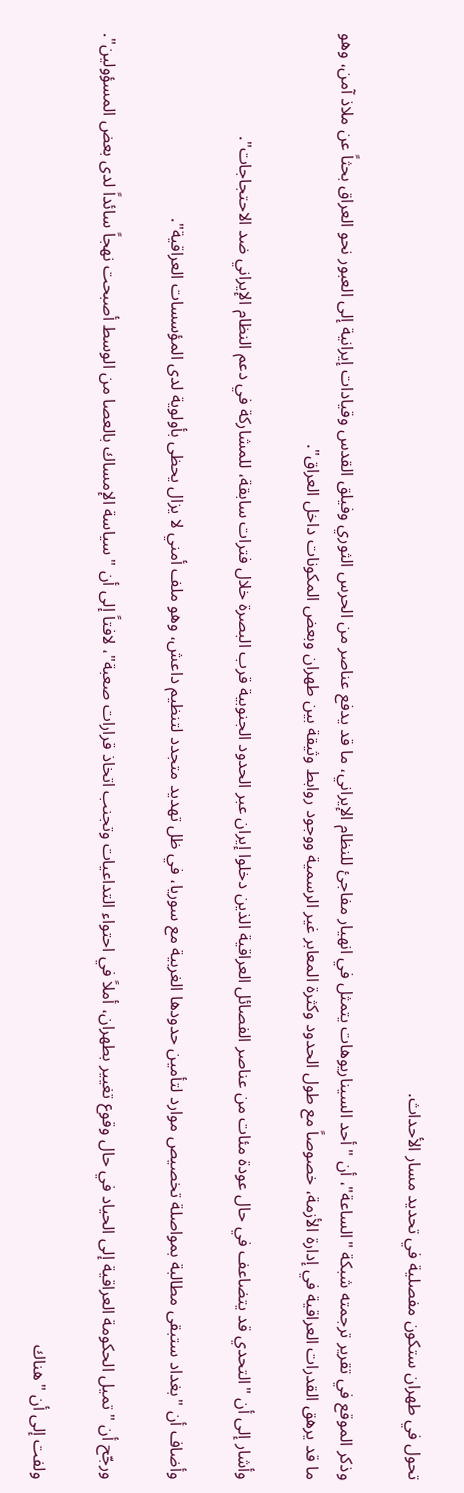تحول في طهران ستكون مفصلية في تحديد مسار الأحداث.

وذكر الموقع في تقرير ترجمته شبكة "الساعة"، أن "أحد السيناريوهات يتمثل في انهيار مفاجئ للنظام الإيراني، ما قد يدفع عناصر من الحرس الثوري وفيلق القدس وقيادات إيرانية إلى العبور نحو العراق بحثاً عن ملاذ آمن، وهو ما قد يرهق القدرات العراقية في إدارة الأزمة، خصوصاً مع طول الحدود وكثرة المعابر غير الرسمية ووجود روابط وثيقة بين طهران وبعض المكونات داخل العراق".

وأشار إلى أن "التحدي قد يتضاعف في حال عودة مئات من عناصر الفصائل العراقية الذين دخلوا إيران عبر الحدود الجنوبية قرب البصرة خلال فترات سابقة، للمشاركة في دعم النظام الإيراني ضد الاحتجاجات".

وأضاف أن "بغداد ستبقى مطالبة بمواصلة تخصيص موارد لتأمين حدودها الغربية مع سوريا، في ظل تهديد متجدد لتنظيم داعش، وهو ملف أمني لا يزال يحظى بأولوية لدى المؤسسات العراقية".

ورجّح أن "تميل الحكومة العراقية إلى الحياد في حال وقوع تغيير بطهران، أملاً في احتواء التداعيات وتجنب اتخاذ قرارات صعبة"، لافتاً إلى أن "سياسة الإمساك بالعصا من الوسط أصبحت نهجاً سائداً لدى بعض المسؤولين".

ولفت إلى أن "هناك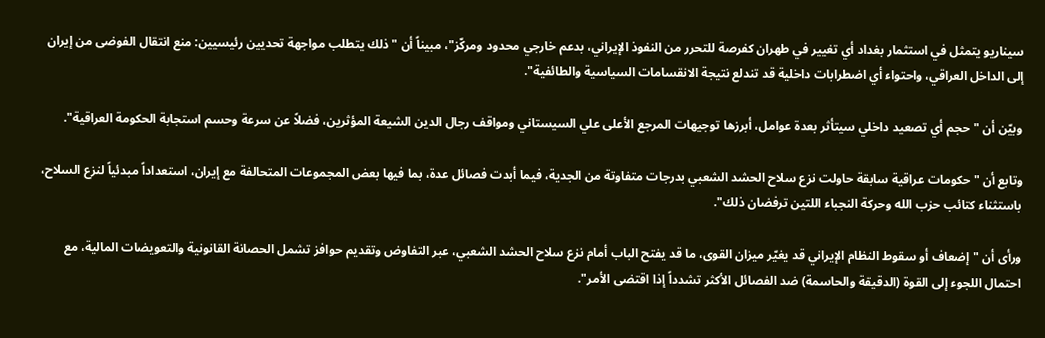سيناريو يتمثل في استثمار بغداد أي تغيير في طهران كفرصة للتحرر من النفوذ الإيراني، بدعم خارجي محدود ومركّز"، مبيناً أن "ذلك يتطلب مواجهة تحديين رئيسيين: منع انتقال الفوضى من إيران إلى الداخل العراقي، واحتواء أي اضطرابات داخلية قد تندلع نتيجة الانقسامات السياسية والطائفية".

وبيّن أن "حجم أي تصعيد داخلي سيتأثر بعدة عوامل، أبرزها توجيهات المرجع الأعلى علي السيستاني ومواقف رجال الدين الشيعة المؤثرين، فضلاً عن سرعة وحسم استجابة الحكومة العراقية".

وتابع أن "حكومات عراقية سابقة حاولت نزع سلاح الحشد الشعبي بدرجات متفاوتة من الجدية، فيما أبدت فصائل عدة، بما فيها بعض المجموعات المتحالفة مع إيران، استعداداً مبدئياً لنزع السلاح، باستثناء كتائب حزب الله وحركة النجباء اللتين ترفضان ذلك".

ورأى أن "إضعاف أو سقوط النظام الإيراني قد يغيّر ميزان القوى، ما قد يفتح الباب أمام نزع سلاح الحشد الشعبي، عبر التفاوض وتقديم حوافز تشمل الحصانة القانونية والتعويضات المالية، مع احتمال اللجوء إلى القوة (الدقيقة والحاسمة) ضد الفصائل الأكثر تشدداً إذا اقتضى الأمر".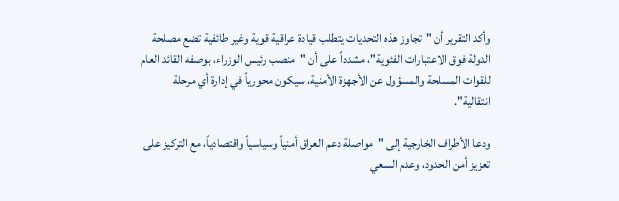وأكد التقرير أن "تجاوز هذه التحديات يتطلب قيادة عراقية قوية وغير طائفية تضع مصلحة الدولة فوق الاعتبارات الفئوية"، مشدداً على أن "منصب رئيس الوزراء، بوصفه القائد العام للقوات المسلحة والمسؤول عن الأجهزة الأمنية، سيكون محورياً في إدارة أي مرحلة انتقالية".

ودعا الأطراف الخارجية إلى "مواصلة دعم العراق أمنياً وسياسياً واقتصادياً، مع التركيز على تعزيز أمن الحدود، وعدم السعي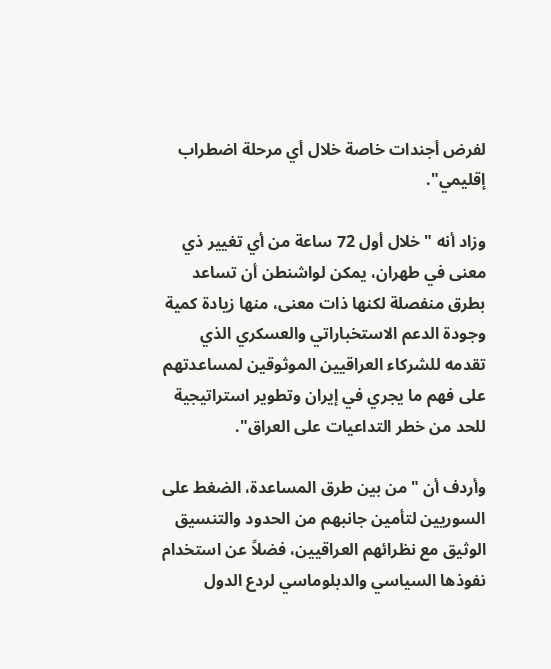لفرض أجندات خاصة خلال أي مرحلة اضطراب إقليمي".

وزاد أنه "خلال أول 72 ساعة من أي تغيير ذي معنى في طهران، يمكن لواشنطن أن تساعد بطرق منفصلة لكنها ذات معنى، منها زيادة كمية وجودة الدعم الاستخباراتي والعسكري الذي تقدمه للشركاء العراقيين الموثوقين لمساعدتهم على فهم ما يجري في إيران وتطوير استراتيجية للحد من خطر التداعيات على العراق".

وأردف أن "من بين طرق المساعدة، الضغط على السوريين لتأمين جانبهم من الحدود والتنسيق الوثيق مع نظرائهم العراقيين، فضلاً عن استخدام نفوذها السياسي والدبلوماسي لردع الدول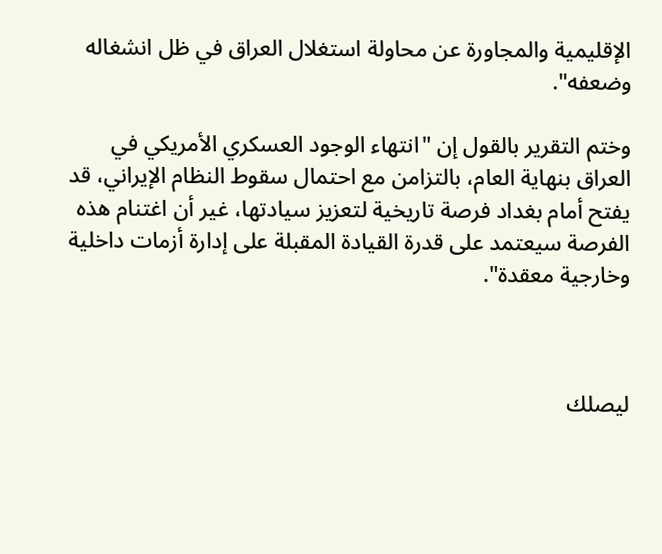الإقليمية والمجاورة عن محاولة استغلال العراق في ظل انشغاله وضعفه".

وختم التقرير بالقول إن "انتهاء الوجود العسكري الأمريكي في العراق بنهاية العام، بالتزامن مع احتمال سقوط النظام الإيراني، قد يفتح أمام بغداد فرصة تاريخية لتعزيز سيادتها، غير أن اغتنام هذه الفرصة سيعتمد على قدرة القيادة المقبلة على إدارة أزمات داخلية وخارجية معقدة".



ليصلك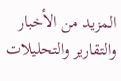المزيد من الأخبار والتقارير والتحليلات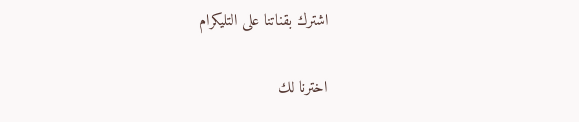اشترك بقناتنا على التليكرام

اخترنا لك